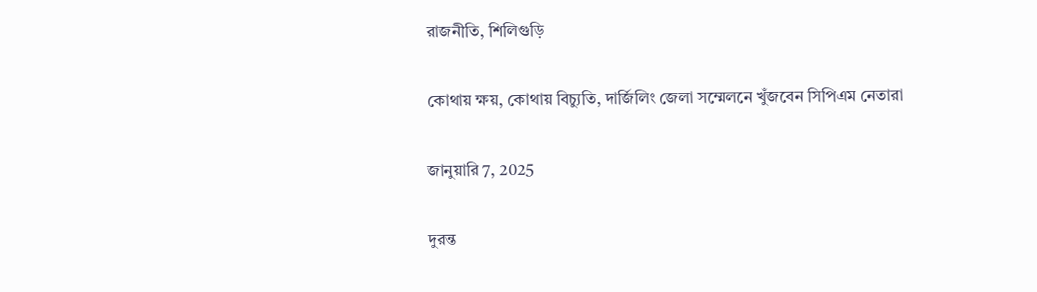রাজনীতি, শিলিগুড়ি

কোথায় ক্ষয়, কোথায় বিচ্যুতি, দার্জিলিং জেলা সম্মেলনে খুঁজবেন সিপিএম নেতারা

জানুয়ারি 7, 2025

দুরন্ত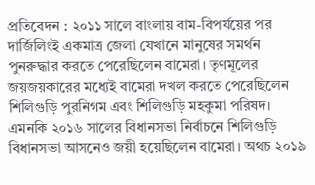প্রতিবেদন : ২০১১ সালে বাংলায় বাম-বিপর্যয়ের পর দার্জিলিংই একমাত্র জেলা যেখানে মানুষের সমর্থন পুনরুদ্ধার করতে পেরেছিলেন বামেরা। তৃণমূলের জয়জয়কারের মধ্যেই বামেরা দখল করতে পেরেছিলেন শিলিগুড়ি পুরনিগম এবং শিলিগুড়ি মহকুমা পরিষদ। এমনকি ২০১৬ সালের বিধানসভা নির্বাচনে শিলিগুড়ি বিধানসভা আসনেও জয়ী হয়েছিলেন বামেরা। অথচ ২০১৯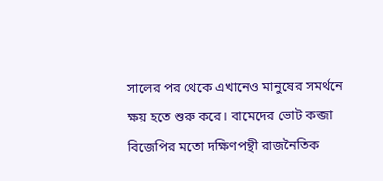সালের পর থেকে এখানেও মানুষের সমর্থনে ক্ষয় হতে শুরু করে। বামেদের ভোট কব্জা বিজেপির মতো দক্ষিণপন্থী রাজনৈতিক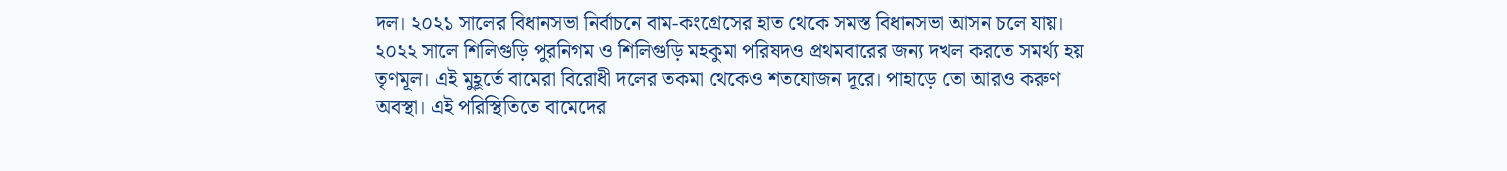দল। ২০২১ সালের বিধানসভা নির্বাচনে বাম-কংগ্রেসের হাত থেকে সমস্ত বিধানসভা আসন চলে যায়। ২০২২ সালে শিলিগুড়ি পুরনিগম ও শিলিগুড়ি মহকুমা পরিষদও প্রথমবারের জন্য দখল করতে সমর্থ্য হয় তৃণমূল। এই মুহূর্তে বামেরা বিরোধী দলের তকমা থেকেও শতযোজন দূরে। পাহাড়ে তো আরও করুণ অবস্থা। এই পরিস্থিতিতে বামেদের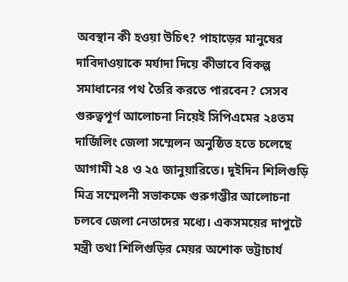অবস্থান কী হওয়া উচিৎ? পাহাড়ের মানুষের দাবিদাওয়াকে মর্যাদা দিয়ে কীভাবে বিকল্প সমাধানের পথ তৈরি করতে পারবেন? সেসব গুরুত্বপূর্ণ আলোচনা নিয়েই সিপিএমের ২৪তম দার্জিলিং জেলা সম্মেলন অনুষ্ঠিত হতে চলেছে আগামী ২৪ ও ২৫ জানুয়ারিতে। দুইদিন শিলিগুড়ি মিত্র সম্মেলনী সভাকক্ষে গুরুগম্ভীর আলোচনা চলবে জেলা নেতাদের মধ্যে। ‌একসময়ের দাপুটে মন্ত্রী তথা শিলিগুড়ির মেয়র অশোক ভট্টাচার্য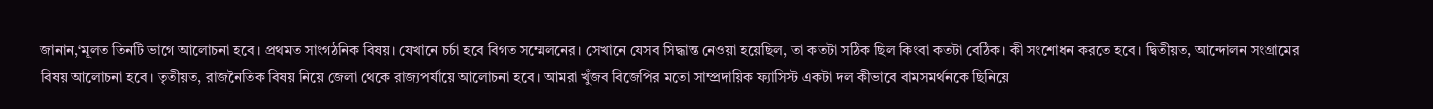জানান,‘মূলত তিনটি ভাগে আলোচনা হবে। প্রথমত সাংগঠনিক বিষয়। যেখানে চর্চা হবে বিগত সম্মেলনের। সেখানে যেসব সিদ্ধান্ত নেওয়া হয়েছিল, তা কতটা সঠিক ছিল কিংবা কতটা বেঠিক। কী সংশোধন করতে হবে। দ্বিতীয়ত, আন্দোলন সংগ্রামের বিষয় আলোচনা হবে। তৃতীয়ত, রাজনৈতিক বিষয় নিয়ে জেলা থেকে রাজ্যপর্যায়ে আলোচনা হবে। আমরা খুঁজব বিজেপির মতো সাম্প্রদায়িক ফ্যাসিস্ট একটা দল কীভাবে বামসমর্থনকে ছিনিয়ে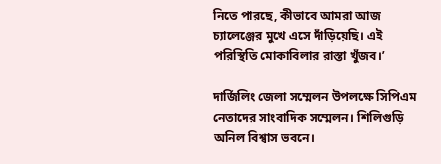নিতে পারছে, কীভাবে আমরা আজ চ্যালেঞ্জের মুখে এসে দাঁড়িয়েছি। এই পরিস্থিতি মোকাবিলার রাস্তা খুঁজব।’

দার্জিলিং জেলা সম্মেলন উপলক্ষে সিপিএম নেতাদের সাংবাদিক সম্মেলন। শিলিগুড়ি অনিল বিশ্বাস ভবনে।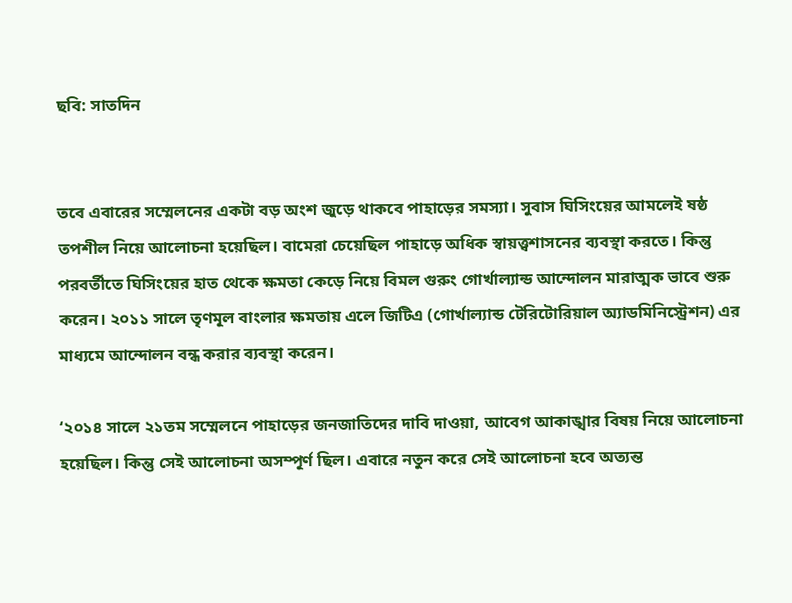ছবি: সাতদিন


তবে এবারের সম্মেলনের একটা বড় অংশ জুড়ে থাকবে পাহাড়ের সমস্যা। সুবাস ঘিসিংয়ের আমলেই ষষ্ঠ তপশীল নিয়ে আলোচনা হয়েছিল। বামেরা চেয়েছিল পাহাড়ে অধিক স্বায়ত্ত্বশাসনের ব্যবস্থা করতে। কিন্তু পরবর্তীতে ঘিসিংয়ের হাত থেকে ক্ষমতা কেড়ে নিয়ে বিমল গুরুং গোর্খাল্যান্ড আন্দোলন মারাত্মক ভাবে শুরু করেন। ২০১১ সালে তৃণমূল বাংলার ক্ষমতায় এলে জিটিএ (গোর্খাল্যান্ড টেরিটোরিয়াল অ্যাডমিনিস্ট্রেশন) এর মাধ্যমে আন্দোলন বন্ধ করার ব্যবস্থা করেন।

‘২০১৪ সালে ২১তম সম্মেলনে পাহাড়ের জনজাতিদের দাবি দাওয়া, আবেগ আকাঙ্খার বিষয় নিয়ে আলোচনা হয়েছিল। কিন্তু সেই আলোচনা অসম্পূর্ণ ছিল। এবারে নতুন করে সেই আলোচনা হবে অত্যন্ত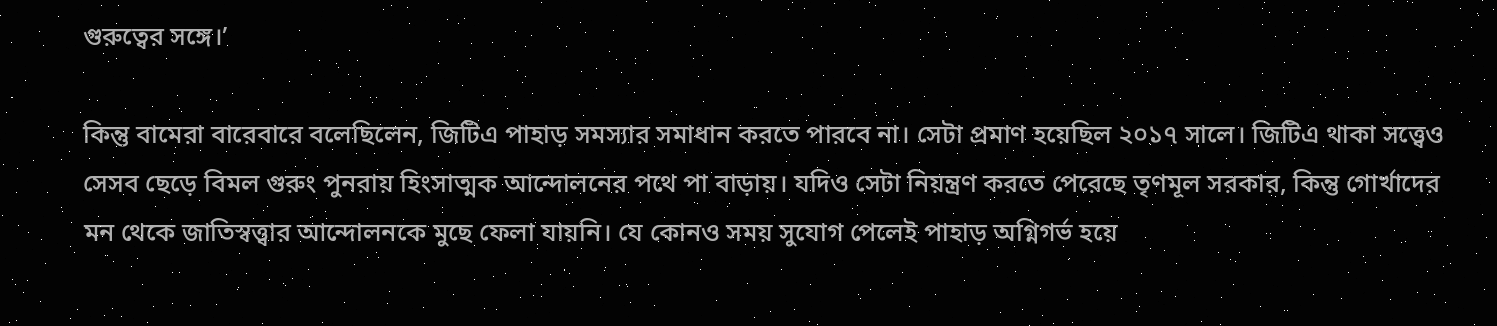গুরুত্বের সঙ্গে।’

কিন্তু বামেরা বারেবারে বলেছিলেন, জিটিএ পাহাড় সমস্যার সমাধান করতে পারবে না। সেটা প্রমাণ হয়েছিল ২০১৭ সালে। জিটিএ থাকা সত্ত্বেও সেসব ছেড়ে বিমল গুরুং পুনরায় হিংসাত্মক আন্দোলনের পথে পা বাড়ায়। যদিও সেটা নিয়ন্ত্রণ করতে পেরেছে তৃণমূল সরকার, কিন্তু গোর্খাদের মন থেকে জাতিস্বত্ত্বার আন্দোলনকে মুছে ফেলা যায়নি। যে কোনও সময় সুযোগ পেলেই পাহাড় অগ্নিগর্ভ হয়ে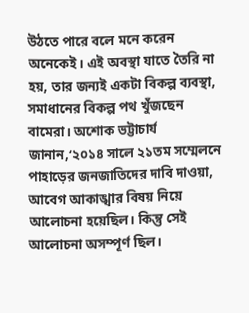উঠতে পারে বলে মনে করেন অনেকেই। এই অবস্থা যাতে তৈরি না হয়, তার জন্যই একটা বিকল্প ব্যবস্থা, সমাধানের বিকল্প পথ খুঁজছেন বামেরা। অশোক ভট্টাচার্য জানান,‘২০১৪ সালে ২১তম সম্মেলনে পাহাড়ের জনজাতিদের দাবি দাওয়া, আবেগ আকাঙ্খার বিষয় নিয়ে আলোচনা হয়েছিল। কিন্তু সেই আলোচনা অসম্পূর্ণ ছিল।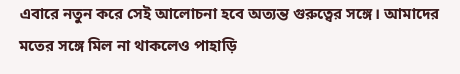এবারে নতুন করে সেই আলোচনা হবে অত্যন্ত গুরুত্বের সঙ্গে। আমাদের মতের সঙ্গে মিল না থাকলেও পাহাড়ি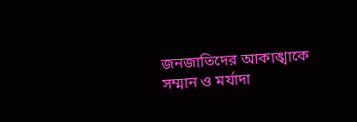জনজাতিদের আকাঙ্খাকে সম্মান ও মর্যাদা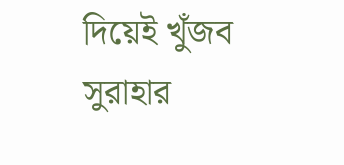দিয়েই খুঁজব সুরাহার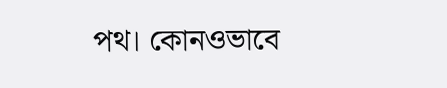পথ। কোনওভাবে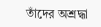তাঁদের অশ্রদ্ধা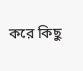করে কিছু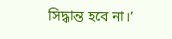সিদ্ধান্ত হবে না।’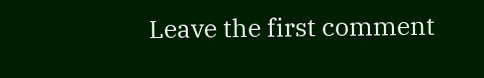Leave the first comment